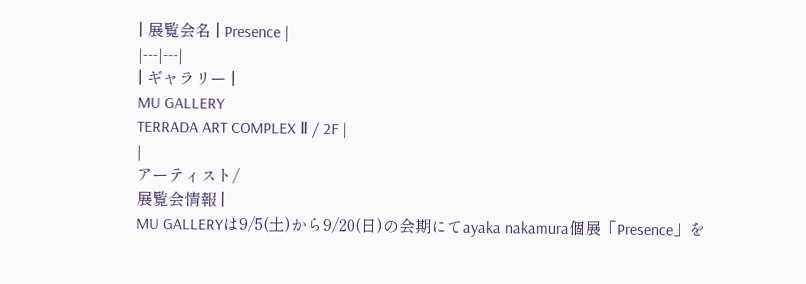| 展覧会名 | Presence |
|---|---|
| ギャラリー |
MU GALLERY
TERRADA ART COMPLEX Ⅱ / 2F |
|
アーティスト/
展覧会情報 |
MU GALLERYは9/5(土)から9/20(日)の会期にてayaka nakamura個展「Presence」を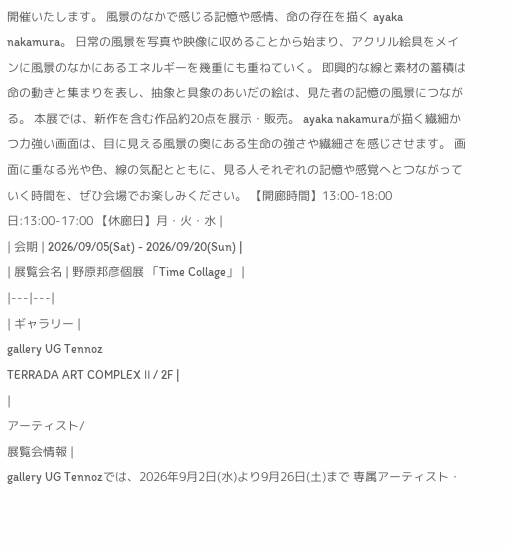開催いたします。 風景のなかで感じる記憶や感情、命の存在を描く ayaka nakamura。 日常の風景を写真や映像に収めることから始まり、アクリル絵具をメインに風景のなかにあるエネルギーを幾重にも重ねていく。 即興的な線と素材の蓄積は命の動きと集まりを表し、抽象と具象のあいだの絵は、見た者の記憶の風景につながる。 本展では、新作を含む作品約20点を展示・販売。 ayaka nakamuraが描く繊細かつ力強い画面は、目に見える風景の奥にある生命の強さや繊細さを感じさせます。 画面に重なる光や色、線の気配とともに、見る人それぞれの記憶や感覚へとつながっていく時間を、ぜひ会場でお楽しみください。 【開廊時間】13:00-18:00 日:13:00-17:00 【休廊日】月・火・水 |
| 会期 | 2026/09/05(Sat) - 2026/09/20(Sun) |
| 展覧会名 | 野原邦彦個展 「Time Collage」 |
|---|---|
| ギャラリー |
gallery UG Tennoz
TERRADA ART COMPLEX Ⅱ / 2F |
|
アーティスト/
展覧会情報 |
gallery UG Tennozでは、2026年9月2日(水)より9月26日(土)まで 専属アーティスト・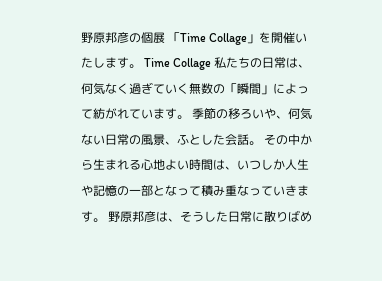野原邦彦の個展 「Time Collage」を開催いたします。 Time Collage 私たちの日常は、何気なく過ぎていく無数の「瞬間」によって紡がれています。 季節の移ろいや、何気ない日常の風景、ふとした会話。 その中から生まれる心地よい時間は、いつしか人生や記憶の一部となって積み重なっていきます。 野原邦彦は、そうした日常に散りばめ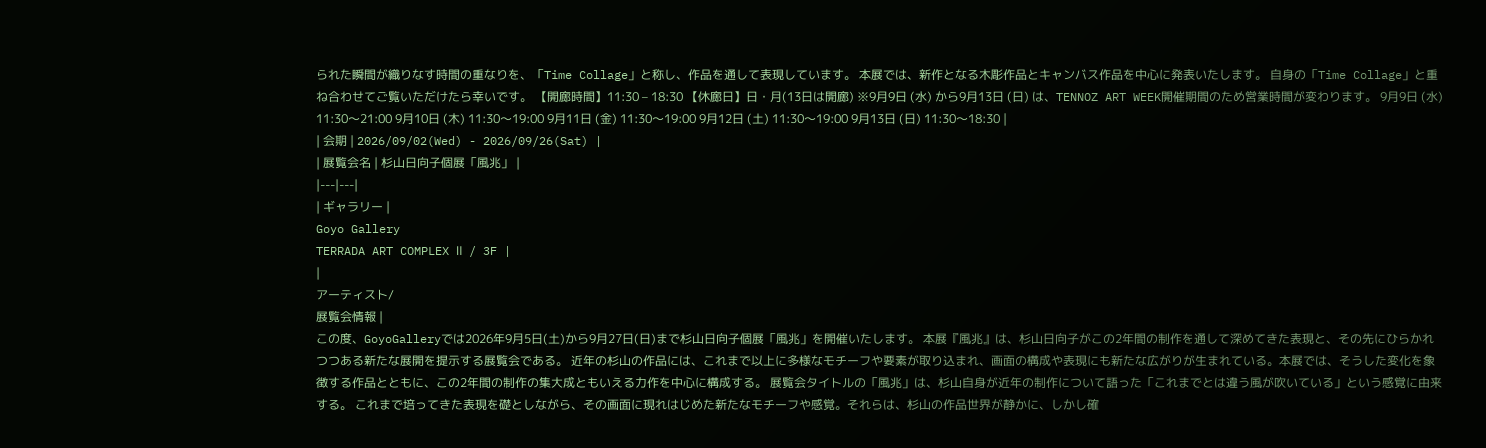られた瞬間が織りなす時間の重なりを、「Time Collage」と称し、作品を通して表現しています。 本展では、新作となる木彫作品とキャンバス作品を中心に発表いたします。 自身の「Time Collage」と重ね合わせてご覧いただけたら幸いです。 【開廊時間】11:30 – 18:30 【休廊日】日・月(13日は開廊) ※9月9日 (水) から9月13日 (日) は、TENNOZ ART WEEK開催期間のため営業時間が変わります。 9月9日 (水) 11:30〜21:00 9月10日 (木) 11:30〜19:00 9月11日 (金) 11:30〜19:00 9月12日 (土) 11:30〜19:00 9月13日 (日) 11:30〜18:30 |
| 会期 | 2026/09/02(Wed) - 2026/09/26(Sat) |
| 展覧会名 | 杉山日向子個展「風兆」 |
|---|---|
| ギャラリー |
Goyo Gallery
TERRADA ART COMPLEX Ⅱ / 3F |
|
アーティスト/
展覧会情報 |
この度、GoyoGalleryでは2026年9月5日(土)から9月27日(日)まで杉山日向子個展「風兆」を開催いたします。 本展『風兆』は、杉山日向子がこの2年間の制作を通して深めてきた表現と、その先にひらかれつつある新たな展開を提示する展覧会である。 近年の杉山の作品には、これまで以上に多様なモチーフや要素が取り込まれ、画面の構成や表現にも新たな広がりが生まれている。本展では、そうした変化を象徴する作品とともに、この2年間の制作の集大成ともいえる力作を中心に構成する。 展覧会タイトルの「風兆」は、杉山自身が近年の制作について語った「これまでとは違う風が吹いている」という感覚に由来する。 これまで培ってきた表現を礎としながら、その画面に現れはじめた新たなモチーフや感覚。それらは、杉山の作品世界が静かに、しかし確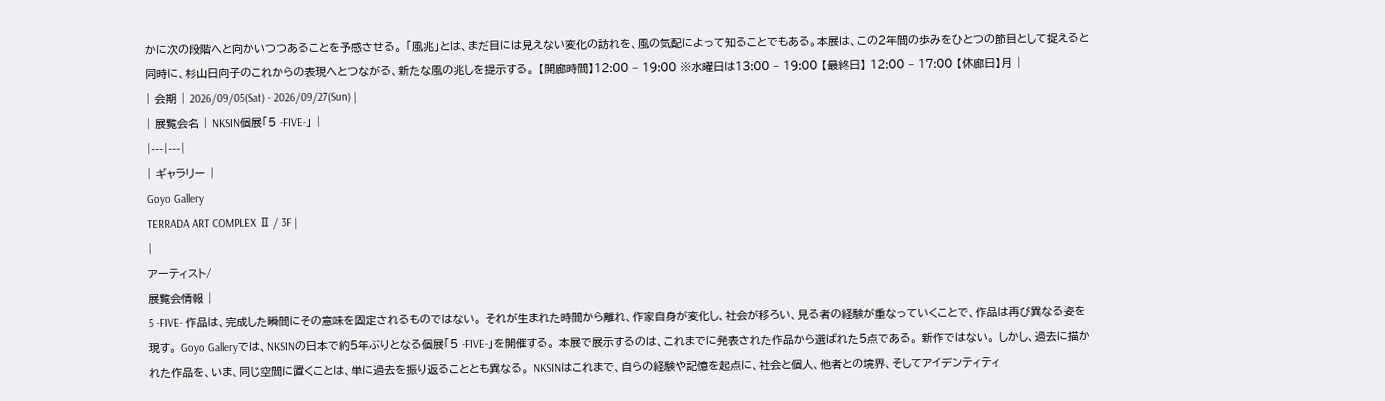かに次の段階へと向かいつつあることを予感させる。 「風兆」とは、まだ目には見えない変化の訪れを、風の気配によって知ることでもある。本展は、この2年間の歩みをひとつの節目として捉えると同時に、杉山日向子のこれからの表現へとつながる、新たな風の兆しを提示する。 【開廊時間】12:00 – 19:00 ※水曜日は13:00 – 19:00 【最終日】 12:00 – 17:00 【休廊日】月 |
| 会期 | 2026/09/05(Sat) - 2026/09/27(Sun) |
| 展覧会名 | NKSIN個展「5 -FIVE-」 |
|---|---|
| ギャラリー |
Goyo Gallery
TERRADA ART COMPLEX Ⅱ / 3F |
|
アーティスト/
展覧会情報 |
5 -FIVE- 作品は、完成した瞬間にその意味を固定されるものではない。 それが生まれた時間から離れ、作家自身が変化し、社会が移ろい、見る者の経験が重なっていくことで、作品は再び異なる姿を現す。 Goyo Galleryでは、NKSINの日本で約5年ぶりとなる個展「5 -FIVE-」を開催する。 本展で展示するのは、これまでに発表された作品から選ばれた5点である。 新作ではない。 しかし、過去に描かれた作品を、いま、同じ空間に置くことは、単に過去を振り返ることとも異なる。 NKSINはこれまで、自らの経験や記憶を起点に、社会と個人、他者との境界、そしてアイデンティティ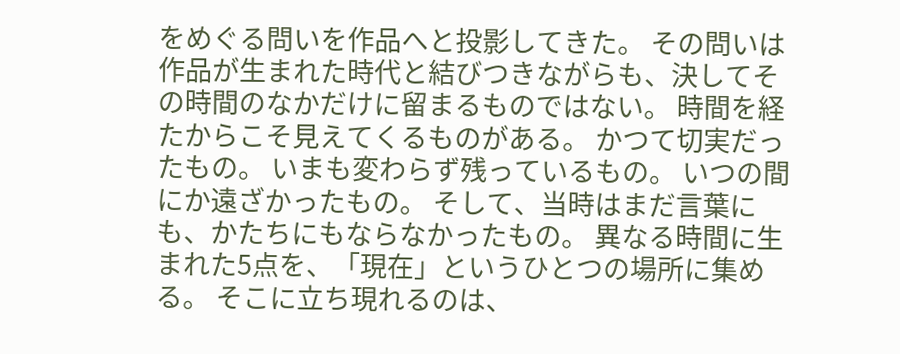をめぐる問いを作品へと投影してきた。 その問いは作品が生まれた時代と結びつきながらも、決してその時間のなかだけに留まるものではない。 時間を経たからこそ見えてくるものがある。 かつて切実だったもの。 いまも変わらず残っているもの。 いつの間にか遠ざかったもの。 そして、当時はまだ言葉にも、かたちにもならなかったもの。 異なる時間に生まれた5点を、「現在」というひとつの場所に集める。 そこに立ち現れるのは、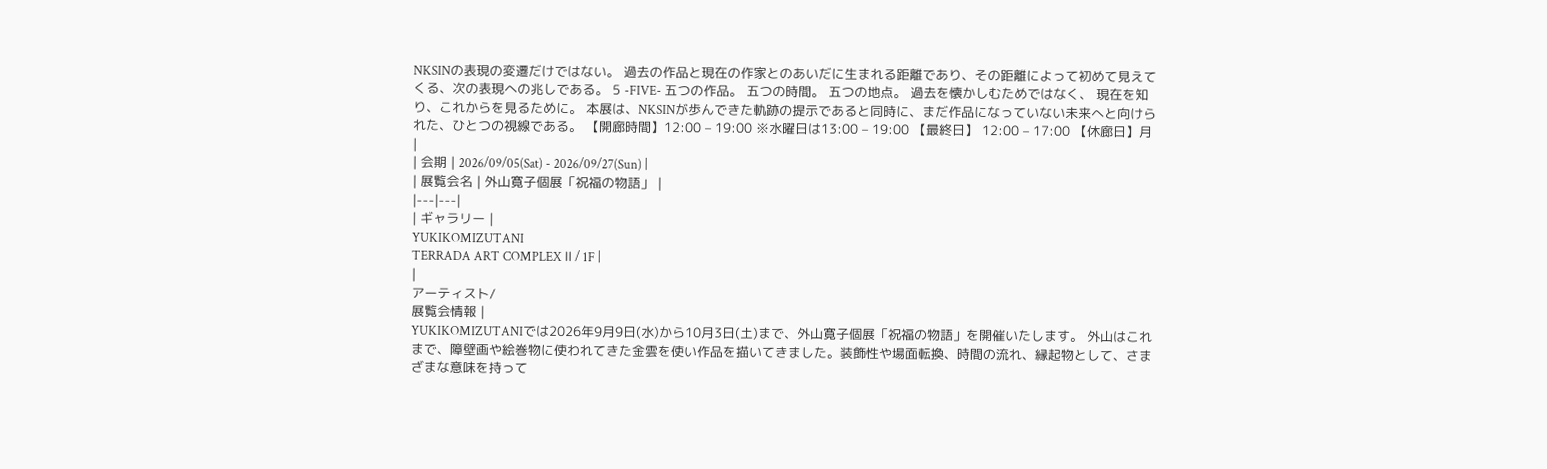NKSINの表現の変遷だけではない。 過去の作品と現在の作家とのあいだに生まれる距離であり、その距離によって初めて見えてくる、次の表現への兆しである。 5 -FIVE- 五つの作品。 五つの時間。 五つの地点。 過去を懐かしむためではなく、 現在を知り、これからを見るために。 本展は、NKSINが歩んできた軌跡の提示であると同時に、まだ作品になっていない未来へと向けられた、ひとつの視線である。 【開廊時間】12:00 – 19:00 ※水曜日は13:00 – 19:00 【最終日】 12:00 – 17:00 【休廊日】月 |
| 会期 | 2026/09/05(Sat) - 2026/09/27(Sun) |
| 展覧会名 | 外山寛子個展「祝福の物語」 |
|---|---|
| ギャラリー |
YUKIKOMIZUTANI
TERRADA ART COMPLEX Ⅱ / 1F |
|
アーティスト/
展覧会情報 |
YUKIKOMIZUTANIでは2026年9月9日(水)から10月3日(土)まで、外山寛子個展「祝福の物語」を開催いたします。 外山はこれまで、障壁画や絵巻物に使われてきた金雲を使い作品を描いてきました。装飾性や場面転換、時間の流れ、縁起物として、さまざまな意味を持って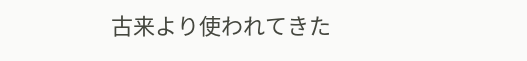古来より使われてきた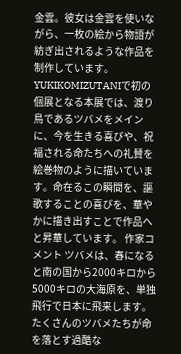金雲。彼女は金雲を使いながら、一枚の絵から物語が紡ぎ出されるような作品を制作しています。 YUKIKOMIZUTANIで初の個展となる本展では、渡り鳥であるツバメをメインに、今を生きる喜びや、祝福される命たちへの礼賛を絵巻物のように描いています。命在るこの瞬間を、謳歌することの喜びを、華やかに描き出すことで作品へと昇華しています。 作家コメント ツバメは、春になると南の国から2000キロから5000キロの大海原を、単独飛行で日本に飛来します。たくさんのツバメたちが命を落とす過酷な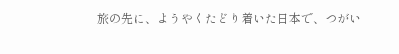旅の先に、ようやくたどり着いた日本で、つがい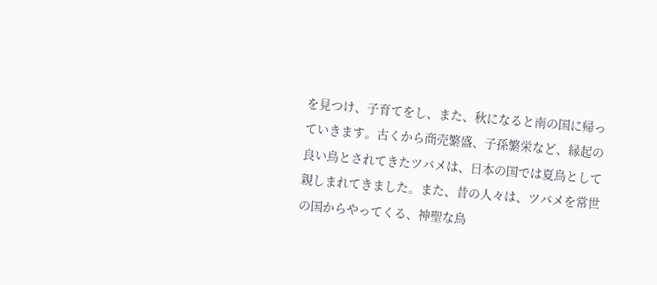を見つけ、子育てをし、また、秋になると南の国に帰っていきます。古くから商売繁盛、子孫繁栄など、縁起の良い鳥とされてきたツバメは、日本の国では夏鳥として親しまれてきました。また、昔の人々は、ツバメを常世の国からやってくる、神聖な鳥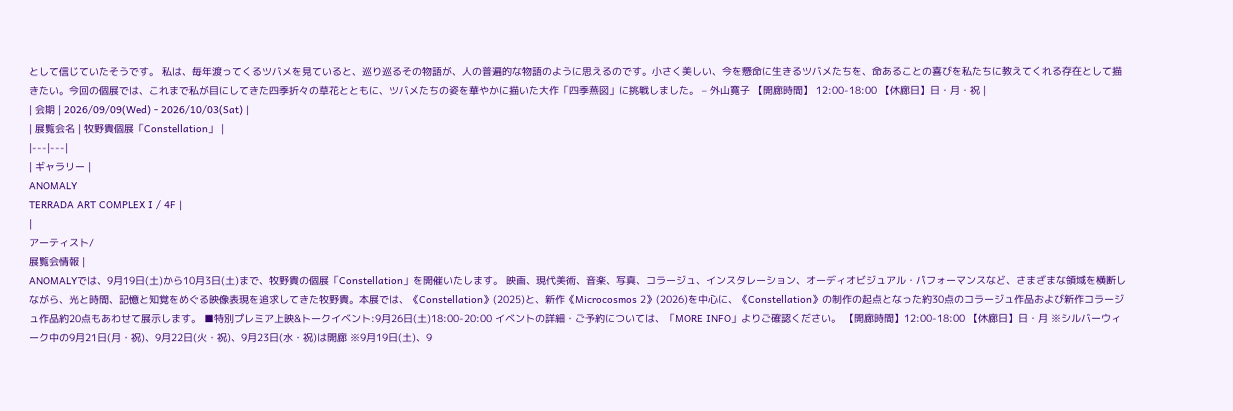として信じていたそうです。 私は、毎年渡ってくるツバメを見ていると、巡り巡るその物語が、人の普遍的な物語のように思えるのです。小さく美しい、今を懸命に生きるツバメたちを、命あることの喜びを私たちに教えてくれる存在として描きたい。今回の個展では、これまで私が目にしてきた四季折々の草花とともに、ツバメたちの姿を華やかに描いた大作「四季燕図」に挑戦しました。 – 外山寛子 【開廊時間】 12:00-18:00 【休廊日】日・月・祝 |
| 会期 | 2026/09/09(Wed) - 2026/10/03(Sat) |
| 展覧会名 | 牧野貴個展「Constellation」 |
|---|---|
| ギャラリー |
ANOMALY
TERRADA ART COMPLEX Ⅰ / 4F |
|
アーティスト/
展覧会情報 |
ANOMALYでは、9月19日(土)から10月3日(土)まで、牧野貴の個展「Constellation」を開催いたします。 映画、現代美術、音楽、写真、コラージュ、インスタレーション、オーディオビジュアル・パフォーマンスなど、さまざまな領域を横断しながら、光と時間、記憶と知覚をめぐる映像表現を追求してきた牧野貴。本展では、《Constellation》(2025)と、新作《Microcosmos 2》(2026)を中心に、《Constellation》の制作の起点となった約30点のコラージュ作品および新作コラージュ作品約20点もあわせて展示します。 ■特別プレミア上映&トークイベント:9月26日(土)18:00-20:00 イベントの詳細・ご予約については、「MORE INFO」よりご確認ください。 【開廊時間】12:00-18:00 【休廊日】日・月 ※シルバーウィーク中の9月21日(月・祝)、9月22日(火・祝)、9月23日(水・祝)は開廊 ※9月19日(土)、9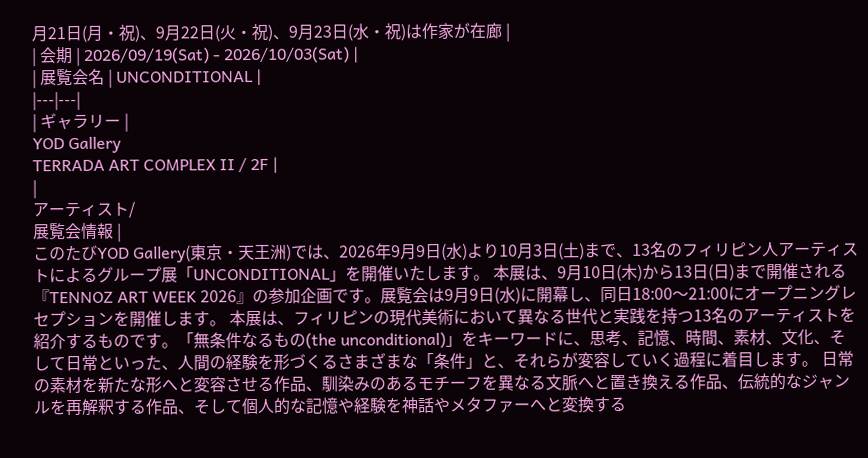月21日(月・祝)、9月22日(火・祝)、9月23日(水・祝)は作家が在廊 |
| 会期 | 2026/09/19(Sat) - 2026/10/03(Sat) |
| 展覧会名 | UNCONDITIONAL |
|---|---|
| ギャラリー |
YOD Gallery
TERRADA ART COMPLEX Ⅱ / 2F |
|
アーティスト/
展覧会情報 |
このたびYOD Gallery(東京・天王洲)では、2026年9月9日(水)より10月3日(土)まで、13名のフィリピン人アーティストによるグループ展「UNCONDITIONAL」を開催いたします。 本展は、9月10日(木)から13日(日)まで開催される『TENNOZ ART WEEK 2026』の参加企画です。展覧会は9月9日(水)に開幕し、同日18:00〜21:00にオープニングレセプションを開催します。 本展は、フィリピンの現代美術において異なる世代と実践を持つ13名のアーティストを紹介するものです。「無条件なるもの(the unconditional)」をキーワードに、思考、記憶、時間、素材、文化、そして日常といった、人間の経験を形づくるさまざまな「条件」と、それらが変容していく過程に着目します。 日常の素材を新たな形へと変容させる作品、馴染みのあるモチーフを異なる文脈へと置き換える作品、伝統的なジャンルを再解釈する作品、そして個人的な記憶や経験を神話やメタファーへと変換する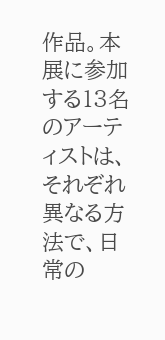作品。本展に参加する13名のアーティストは、それぞれ異なる方法で、日常の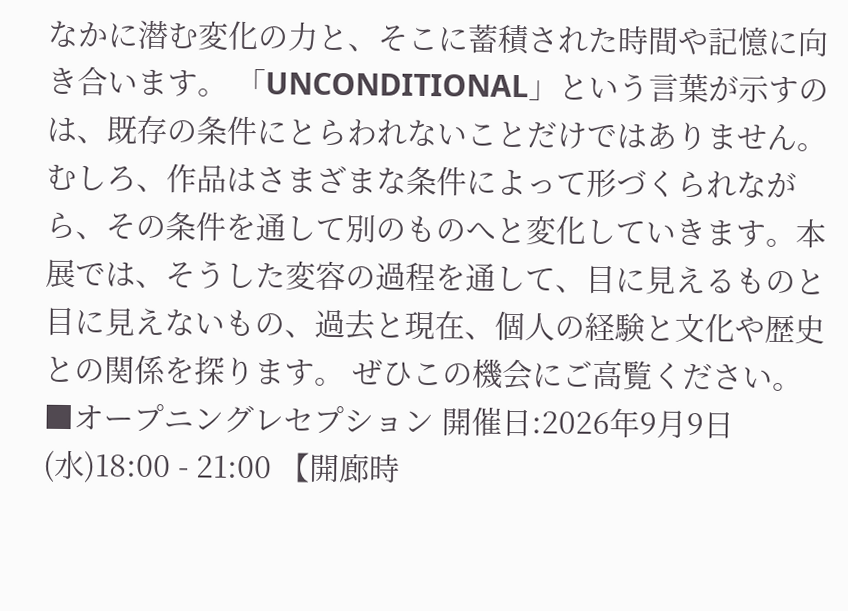なかに潜む変化の力と、そこに蓄積された時間や記憶に向き合います。 「UNCONDITIONAL」という言葉が示すのは、既存の条件にとらわれないことだけではありません。むしろ、作品はさまざまな条件によって形づくられながら、その条件を通して別のものへと変化していきます。本展では、そうした変容の過程を通して、目に見えるものと目に見えないもの、過去と現在、個人の経験と文化や歴史との関係を探ります。 ぜひこの機会にご高覧ください。 ■オープニングレセプション 開催日:2026年9月9日(水)18:00 - 21:00 【開廊時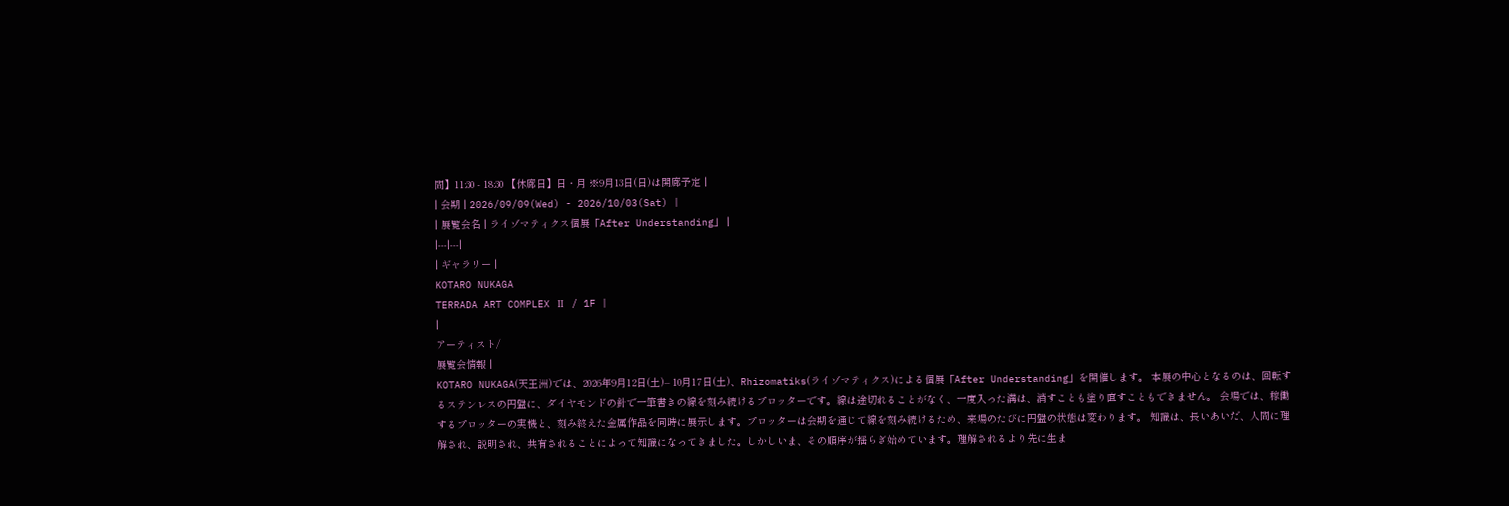間】11:30 - 18:30 【休廊日】日・月 ※9月13日(日)は開廊予定 |
| 会期 | 2026/09/09(Wed) - 2026/10/03(Sat) |
| 展覧会名 | ライゾマティクス個展「After Understanding」 |
|---|---|
| ギャラリー |
KOTARO NUKAGA
TERRADA ART COMPLEX Ⅱ / 1F |
|
アーティスト/
展覧会情報 |
KOTARO NUKAGA(天王洲)では、2026年9月12日(土)– 10月17日(土)、Rhizomatiks(ライゾマティクス)による個展「After Understanding」を開催します。 本展の中心となるのは、回転するステンレスの円盤に、ダイヤモンドの針で一筆書きの線を刻み続けるプロッターです。線は途切れることがなく、一度入った溝は、消すことも塗り直すこともできません。 会場では、稼働するプロッターの実機と、刻み終えた金属作品を同時に展示します。プロッターは会期を通じて線を刻み続けるため、来場のたびに円盤の状態は変わります。 知識は、長いあいだ、人間に理解され、説明され、共有されることによって知識になってきました。しかしいま、その順序が揺らぎ始めています。理解されるより先に生ま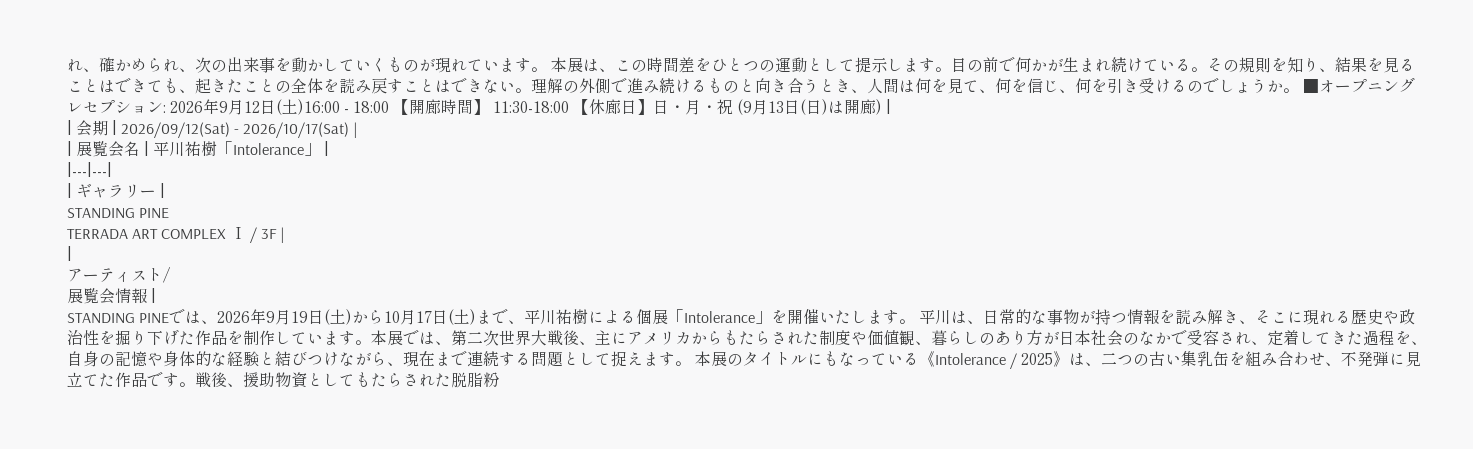れ、確かめられ、次の出来事を動かしていくものが現れています。 本展は、この時間差をひとつの運動として提示します。目の前で何かが生まれ続けている。その規則を知り、結果を見ることはできても、起きたことの全体を読み戻すことはできない。理解の外側で進み続けるものと向き合うとき、人間は何を見て、何を信じ、何を引き受けるのでしょうか。 ■オープニングレセプション: 2026年9月12日(土)16:00 - 18:00 【開廊時間】 11:30-18:00 【休廊日】日・月・祝 (9月13日(日)は開廊) |
| 会期 | 2026/09/12(Sat) - 2026/10/17(Sat) |
| 展覧会名 | 平川祐樹「Intolerance」 |
|---|---|
| ギャラリー |
STANDING PINE
TERRADA ART COMPLEX Ⅰ / 3F |
|
アーティスト/
展覧会情報 |
STANDING PINEでは、2026年9月19日(土)から10月17日(土)まで、平川祐樹による個展「Intolerance」を開催いたします。 平川は、日常的な事物が持つ情報を読み解き、そこに現れる歴史や政治性を掘り下げた作品を制作しています。本展では、第二次世界大戦後、主にアメリカからもたらされた制度や価値観、暮らしのあり方が日本社会のなかで受容され、定着してきた過程を、自身の記憶や身体的な経験と結びつけながら、現在まで連続する問題として捉えます。 本展のタイトルにもなっている《Intolerance / 2025》は、二つの古い集乳缶を組み合わせ、不発弾に見立てた作品です。戦後、援助物資としてもたらされた脱脂粉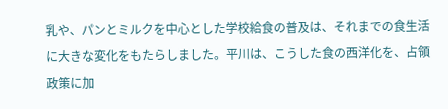乳や、パンとミルクを中心とした学校給食の普及は、それまでの食生活に大きな変化をもたらしました。平川は、こうした食の西洋化を、占領政策に加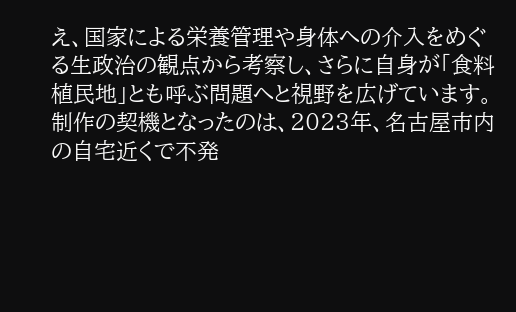え、国家による栄養管理や身体への介入をめぐる生政治の観点から考察し、さらに自身が「食料植民地」とも呼ぶ問題へと視野を広げています。 制作の契機となったのは、2023年、名古屋市内の自宅近くで不発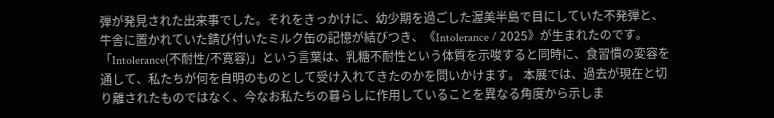弾が発見された出来事でした。それをきっかけに、幼少期を過ごした渥美半島で目にしていた不発弾と、牛舎に置かれていた錆び付いたミルク缶の記憶が結びつき、《Intolerance / 2025》が生まれたのです。「Intolerance(不耐性/不寛容)」という言葉は、乳糖不耐性という体質を示唆すると同時に、食習慣の変容を通して、私たちが何を自明のものとして受け入れてきたのかを問いかけます。 本展では、過去が現在と切り離されたものではなく、今なお私たちの暮らしに作用していることを異なる角度から示しま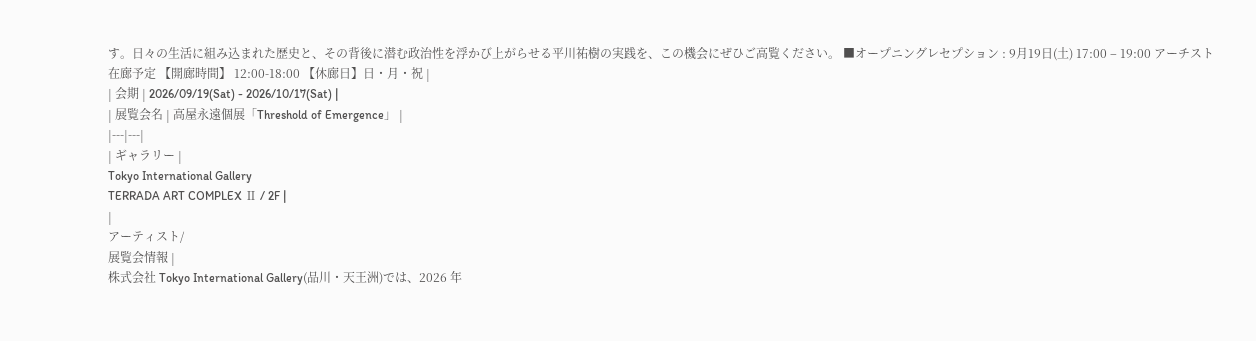す。日々の生活に組み込まれた歴史と、その背後に潜む政治性を浮かび上がらせる平川祐樹の実践を、この機会にぜひご高覧ください。 ■オープニングレセプション : 9月19日(土) 17:00 – 19:00 アーチスト在廊予定 【開廊時間】 12:00-18:00 【休廊日】日・月・祝 |
| 会期 | 2026/09/19(Sat) - 2026/10/17(Sat) |
| 展覧会名 | ⾼屋永遠個展「Threshold of Emergence」 |
|---|---|
| ギャラリー |
Tokyo International Gallery
TERRADA ART COMPLEX Ⅱ / 2F |
|
アーティスト/
展覧会情報 |
株式会社 Tokyo International Gallery(品川・天王洲)では、2026 年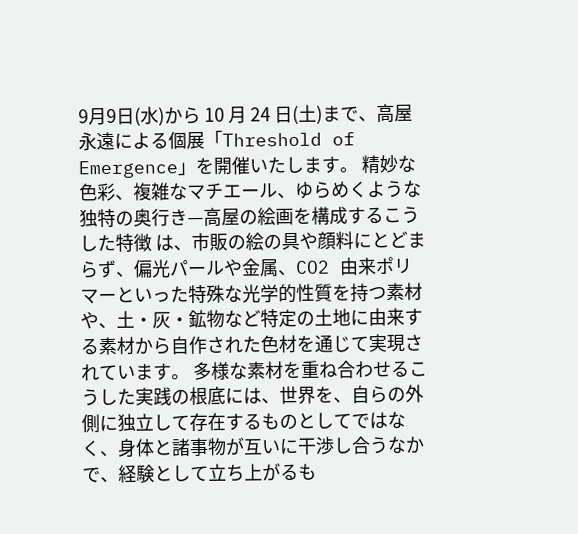9⽉9⽇(⽔)から 10 ⽉ 24 ⽇(⼟)まで、⾼屋 永遠による個展「Threshold of Emergence」を開催いたします。 精妙な⾊彩、複雑なマチエール、ゆらめくような独特の奥⾏き—⾼屋の絵画を構成するこうした特徴 は、市販の絵の具や顔料にとどまらず、偏光パールや⾦属、CO2 由来ポリマーといった特殊な光学的性質を持つ素材や、⼟・灰・鉱物など特定の⼟地に由来する素材から⾃作された⾊材を通じて実現されています。 多様な素材を重ね合わせるこうした実践の根底には、世界を、⾃らの外側に独⽴して存在するものとしてではなく、⾝体と諸事物が互いに⼲渉し合うなかで、経験として⽴ち上がるも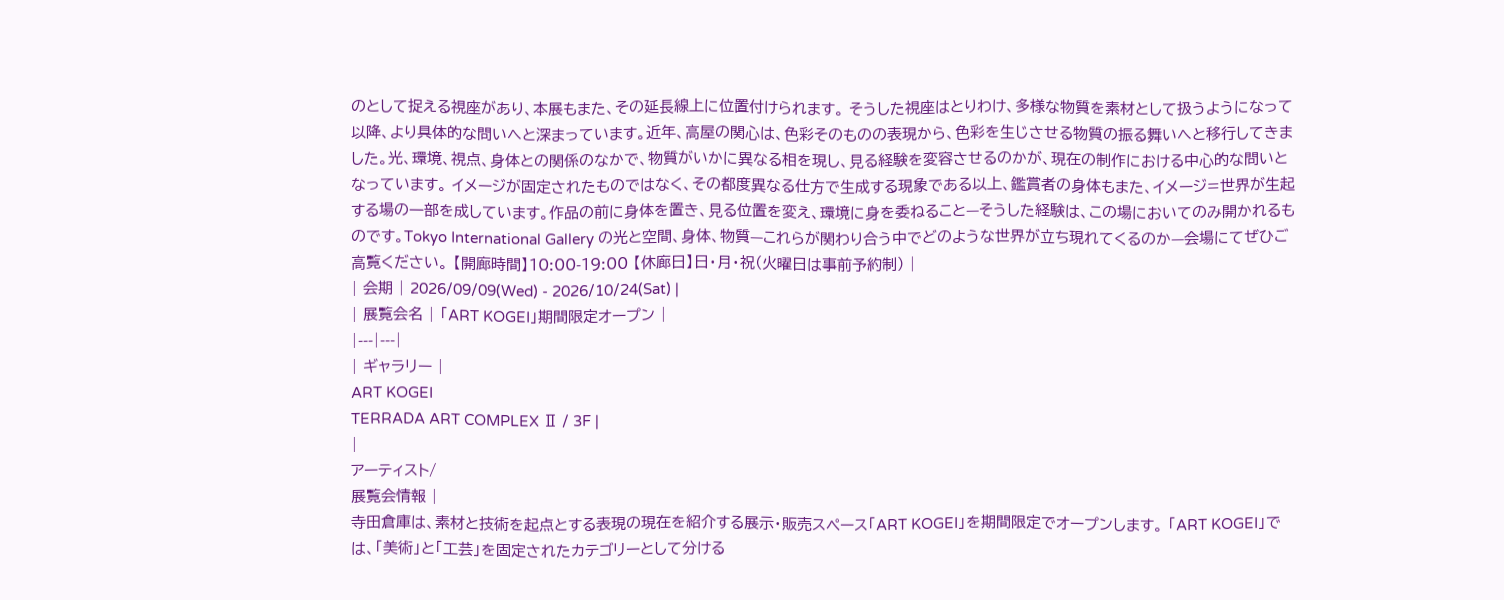のとして捉える視座があり、本展もまた、その延⻑線上に位置付けられます。 そうした視座はとりわけ、多様な物質を素材として扱うようになって以降、より具体的な問いへと深まっています。近年、⾼屋の関⼼は、⾊彩そのものの表現から、⾊彩を⽣じさせる物質の振る舞いへと移行してきました。光、環境、視点、⾝体との関係のなかで、物質がいかに異なる相を現し、⾒る経験を変容させるのかが、現在の制作における中⼼的な問いとなっています。 イメージが固定されたものではなく、その都度異なる仕⽅で⽣成する現象である以上、鑑賞者の⾝体もまた、イメージ=世界が⽣起する場の⼀部を成しています。作品の前に⾝体を置き、⾒る位置を変え、環境に⾝を委ねること—そうした経験は、この場においてのみ開かれるものです。Tokyo International Gallery の光と空間、⾝体、物質—これらが関わり合う中でどのような世界が⽴ち現れてくるのか—会場にてぜひご⾼覧ください。 【開廊時間】10:00-19:00 【休廊日】日・月・祝(火曜日は事前予約制) |
| 会期 | 2026/09/09(Wed) - 2026/10/24(Sat) |
| 展覧会名 | 「ART KOGEI」期間限定オープン |
|---|---|
| ギャラリー |
ART KOGEI
TERRADA ART COMPLEX Ⅱ / 3F |
|
アーティスト/
展覧会情報 |
寺田倉庫は、素材と技術を起点とする表現の現在を紹介する展示・販売スペース「ART KOGEI」を期間限定でオープンします。 「ART KOGEI」では、「美術」と「工芸」を固定されたカテゴリーとして分ける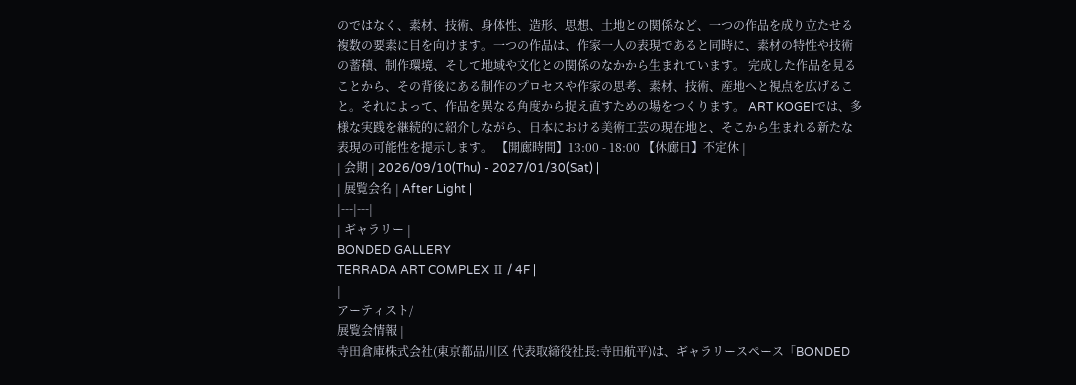のではなく、素材、技術、身体性、造形、思想、土地との関係など、一つの作品を成り立たせる複数の要素に目を向けます。一つの作品は、作家一人の表現であると同時に、素材の特性や技術の蓄積、制作環境、そして地域や文化との関係のなかから生まれています。 完成した作品を見ることから、その背後にある制作のプロセスや作家の思考、素材、技術、産地へと視点を広げること。それによって、作品を異なる角度から捉え直すための場をつくります。 ART KOGEIでは、多様な実践を継続的に紹介しながら、日本における美術工芸の現在地と、そこから生まれる新たな表現の可能性を提示します。 【開廊時間】13:00 - 18:00 【休廊日】不定休 |
| 会期 | 2026/09/10(Thu) - 2027/01/30(Sat) |
| 展覧会名 | After Light |
|---|---|
| ギャラリー |
BONDED GALLERY
TERRADA ART COMPLEX Ⅱ / 4F |
|
アーティスト/
展覧会情報 |
寺田倉庫株式会社(東京都品川区 代表取締役社長:寺田航平)は、ギャラリースペース「BONDED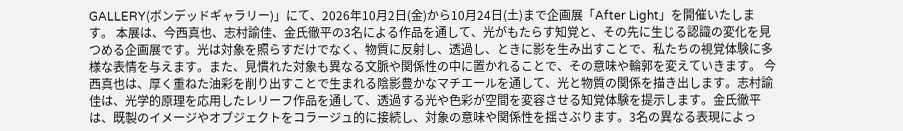GALLERY(ボンデッドギャラリー)」にて、2026年10月2日(金)から10月24日(土)まで企画展「After Light」を開催いたします。 本展は、今西真也、志村諭佳、金氏徹平の3名による作品を通して、光がもたらす知覚と、その先に生じる認識の変化を見つめる企画展です。光は対象を照らすだけでなく、物質に反射し、透過し、ときに影を生み出すことで、私たちの視覚体験に多様な表情を与えます。また、見慣れた対象も異なる文脈や関係性の中に置かれることで、その意味や輪郭を変えていきます。 今西真也は、厚く重ねた油彩を削り出すことで生まれる陰影豊かなマチエールを通して、光と物質の関係を描き出します。志村諭佳は、光学的原理を応用したレリーフ作品を通して、透過する光や色彩が空間を変容させる知覚体験を提示します。金氏徹平は、既製のイメージやオブジェクトをコラージュ的に接続し、対象の意味や関係性を揺さぶります。3名の異なる表現によっ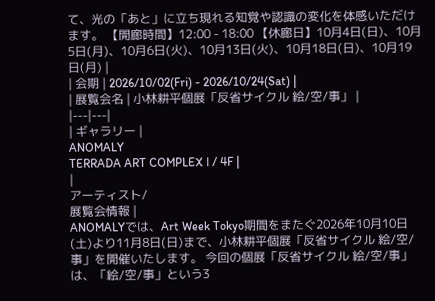て、光の「あと」に立ち現れる知覚や認識の変化を体感いただけます。 【開廊時間】12:00 - 18:00 【休廊日】10月4日(日)、10月5日(月)、10月6日(火)、10月13日(火)、10月18日(日)、10月19日(月) |
| 会期 | 2026/10/02(Fri) - 2026/10/24(Sat) |
| 展覧会名 | 小林耕平個展「反省サイクル 絵/空/事」 |
|---|---|
| ギャラリー |
ANOMALY
TERRADA ART COMPLEX Ⅰ / 4F |
|
アーティスト/
展覧会情報 |
ANOMALYでは、Art Week Tokyo期間をまたぐ2026年10月10日(土)より11月8日(日)まで、小林耕平個展「反省サイクル 絵/空/事」を開催いたします。 今回の個展「反省サイクル 絵/空/事」は、「絵/空/事」という3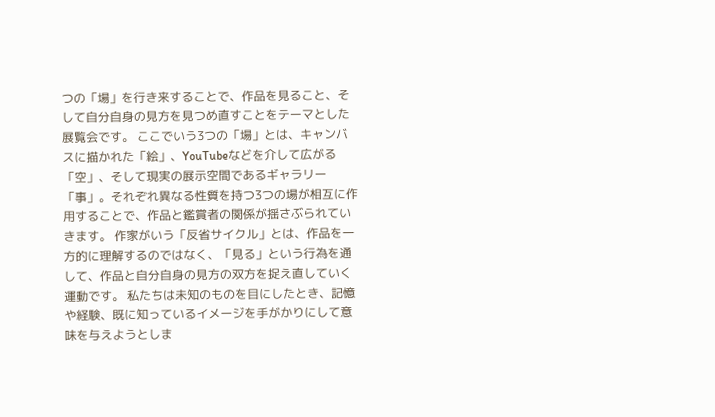つの「場」を行き来することで、作品を見ること、そして自分自身の見方を見つめ直すことをテーマとした展覧会です。 ここでいう3つの「場」とは、キャンバスに描かれた「絵」、YouTubeなどを介して広がる「空」、そして現実の展示空間であるギャラリー「事」。それぞれ異なる性質を持つ3つの場が相互に作用することで、作品と鑑賞者の関係が揺さぶられていきます。 作家がいう「反省サイクル」とは、作品を一方的に理解するのではなく、「見る」という行為を通して、作品と自分自身の見方の双方を捉え直していく運動です。 私たちは未知のものを目にしたとき、記憶や経験、既に知っているイメージを手がかりにして意味を与えようとしま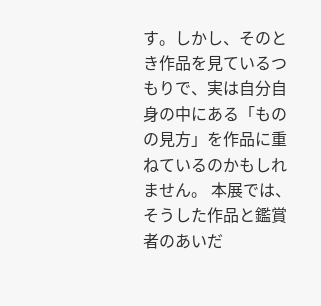す。しかし、そのとき作品を見ているつもりで、実は自分自身の中にある「ものの見方」を作品に重ねているのかもしれません。 本展では、そうした作品と鑑賞者のあいだ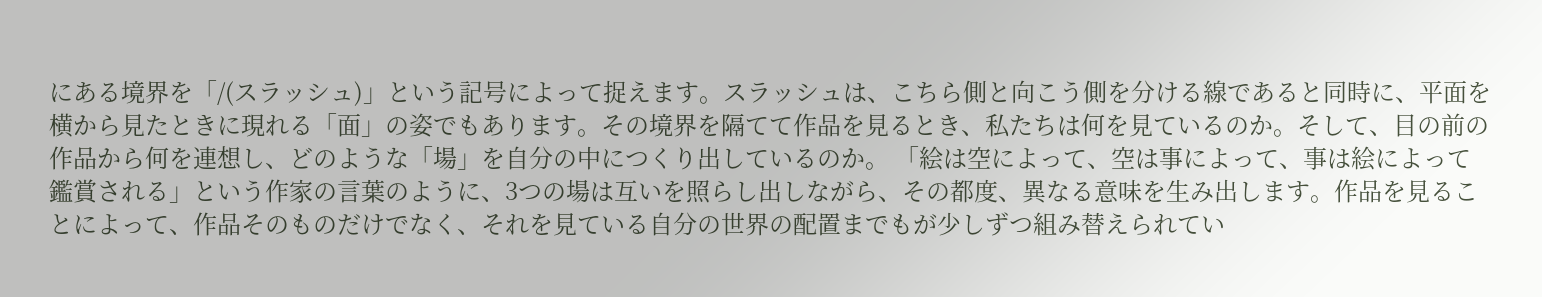にある境界を「/(スラッシュ)」という記号によって捉えます。スラッシュは、こちら側と向こう側を分ける線であると同時に、平面を横から見たときに現れる「面」の姿でもあります。その境界を隔てて作品を見るとき、私たちは何を見ているのか。そして、目の前の作品から何を連想し、どのような「場」を自分の中につくり出しているのか。 「絵は空によって、空は事によって、事は絵によって鑑賞される」という作家の言葉のように、3つの場は互いを照らし出しながら、その都度、異なる意味を生み出します。作品を見ることによって、作品そのものだけでなく、それを見ている自分の世界の配置までもが少しずつ組み替えられてい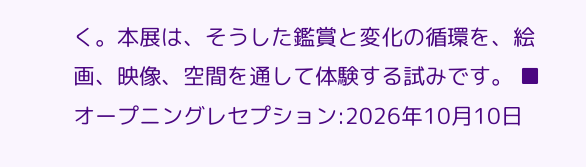く。本展は、そうした鑑賞と変化の循環を、絵画、映像、空間を通して体験する試みです。 ■オープニングレセプション:2026年10月10日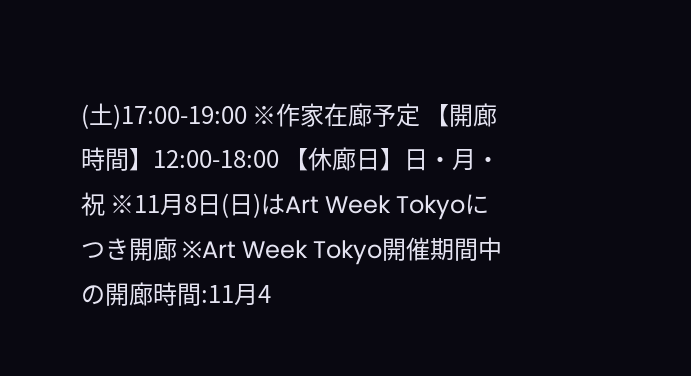(土)17:00-19:00 ※作家在廊予定 【開廊時間】12:00-18:00 【休廊日】日・月・祝 ※11月8日(日)はArt Week Tokyoにつき開廊 ※Art Week Tokyo開催期間中の開廊時間:11月4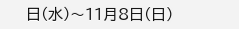日(水)〜11月8日(日)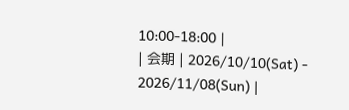10:00-18:00 |
| 会期 | 2026/10/10(Sat) - 2026/11/08(Sun) |